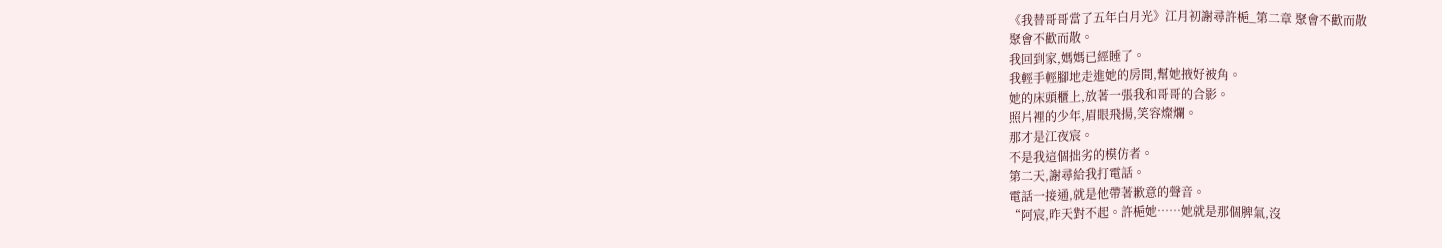《我替哥哥當了五年白月光》江月初謝尋許梔_第二章 聚會不歡而散
聚會不歡而散。
我回到家,媽媽已經睡了。
我輕手輕腳地走進她的房間,幫她掖好被角。
她的床頭櫃上,放著一張我和哥哥的合影。
照片裡的少年,眉眼飛揚,笑容燦爛。
那才是江夜宸。
不是我這個拙劣的模仿者。
第二天,謝尋給我打電話。
電話一接通,就是他帶著歉意的聲音。
“阿宸,昨天對不起。許梔她……她就是那個脾氣,沒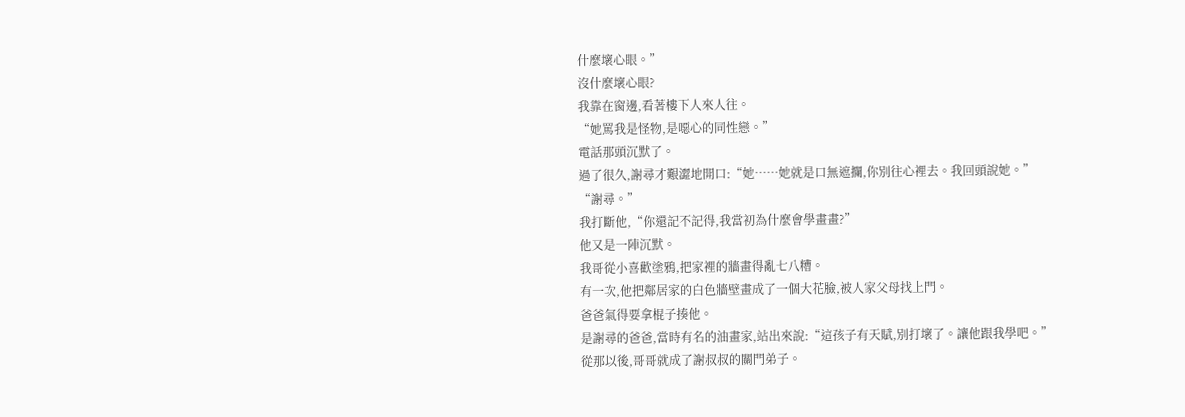什麼壞心眼。”
沒什麼壞心眼?
我靠在窗邊,看著樓下人來人往。
“她罵我是怪物,是噁心的同性戀。”
電話那頭沉默了。
過了很久,謝尋才艱澀地開口:“她……她就是口無遮攔,你別往心裡去。我回頭說她。”
“謝尋。”
我打斷他,“你還記不記得,我當初為什麼會學畫畫?”
他又是一陣沉默。
我哥從小喜歡塗鴉,把家裡的牆畫得亂七八糟。
有一次,他把鄰居家的白色牆壁畫成了一個大花臉,被人家父母找上門。
爸爸氣得要拿棍子揍他。
是謝尋的爸爸,當時有名的油畫家,站出來說:“這孩子有天賦,別打壞了。讓他跟我學吧。”
從那以後,哥哥就成了謝叔叔的關門弟子。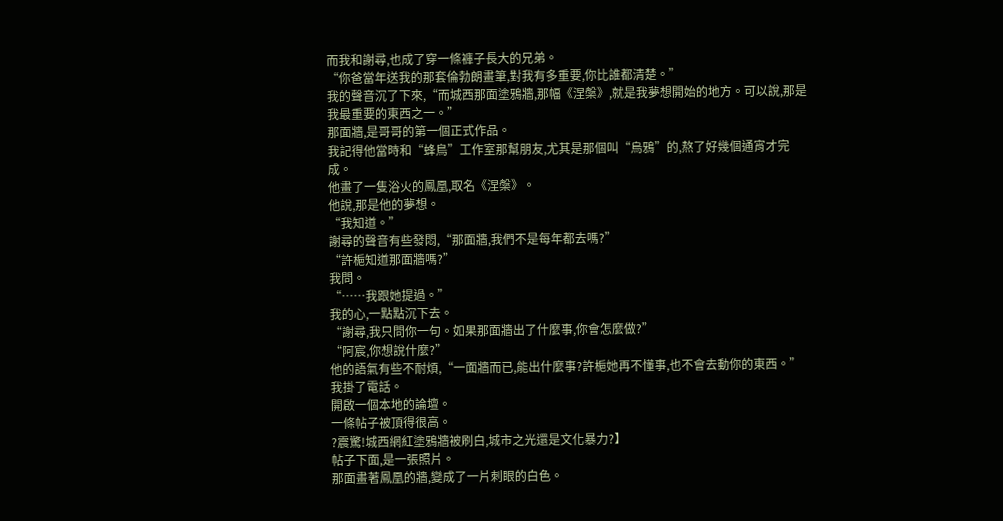而我和謝尋,也成了穿一條褲子長大的兄弟。
“你爸當年送我的那套倫勃朗畫筆,對我有多重要,你比誰都清楚。”
我的聲音沉了下來,“而城西那面塗鴉牆,那幅《涅槃》,就是我夢想開始的地方。可以說,那是我最重要的東西之一。”
那面牆,是哥哥的第一個正式作品。
我記得他當時和“蜂鳥”工作室那幫朋友,尤其是那個叫“烏鴉”的,熬了好幾個通宵才完成。
他畫了一隻浴火的鳳凰,取名《涅槃》。
他說,那是他的夢想。
“我知道。”
謝尋的聲音有些發悶,“那面牆,我們不是每年都去嗎?”
“許梔知道那面牆嗎?”
我問。
“……我跟她提過。”
我的心,一點點沉下去。
“謝尋,我只問你一句。如果那面牆出了什麼事,你會怎麼做?”
“阿宸,你想說什麼?”
他的語氣有些不耐煩,“一面牆而已,能出什麼事?許梔她再不懂事,也不會去動你的東西。”
我掛了電話。
開啟一個本地的論壇。
一條帖子被頂得很高。
?震驚!城西網紅塗鴉牆被刷白,城市之光還是文化暴力?】
帖子下面,是一張照片。
那面畫著鳳凰的牆,變成了一片刺眼的白色。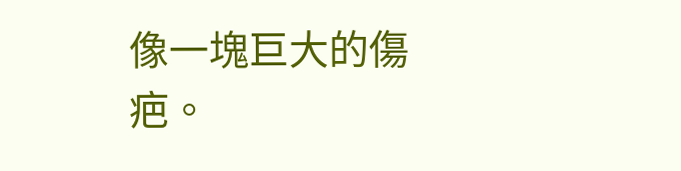像一塊巨大的傷疤。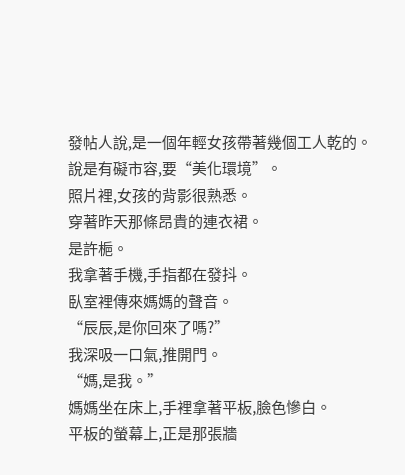發帖人說,是一個年輕女孩帶著幾個工人乾的。
說是有礙市容,要“美化環境”。
照片裡,女孩的背影很熟悉。
穿著昨天那條昂貴的連衣裙。
是許梔。
我拿著手機,手指都在發抖。
臥室裡傳來媽媽的聲音。
“辰辰,是你回來了嗎?”
我深吸一口氣,推開門。
“媽,是我。”
媽媽坐在床上,手裡拿著平板,臉色慘白。
平板的螢幕上,正是那張牆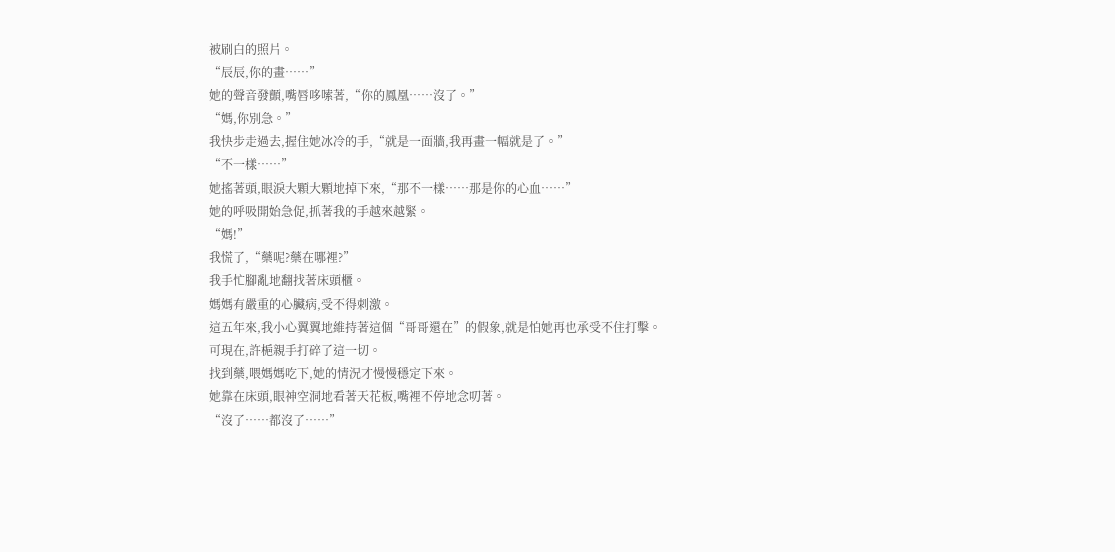被刷白的照片。
“辰辰,你的畫……”
她的聲音發顫,嘴唇哆嗦著,“你的鳳凰……沒了。”
“媽,你別急。”
我快步走過去,握住她冰冷的手,“就是一面牆,我再畫一幅就是了。”
“不一樣……”
她搖著頭,眼淚大顆大顆地掉下來,“那不一樣……那是你的心血……”
她的呼吸開始急促,抓著我的手越來越緊。
“媽!”
我慌了,“藥呢?藥在哪裡?”
我手忙腳亂地翻找著床頭櫃。
媽媽有嚴重的心臟病,受不得刺激。
這五年來,我小心翼翼地維持著這個“哥哥還在”的假象,就是怕她再也承受不住打擊。
可現在,許梔親手打碎了這一切。
找到藥,喂媽媽吃下,她的情況才慢慢穩定下來。
她靠在床頭,眼神空洞地看著天花板,嘴裡不停地念叨著。
“沒了……都沒了……”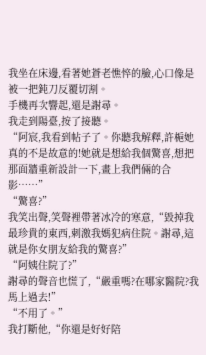我坐在床邊,看著她蒼老憔悴的臉,心口像是被一把鈍刀反覆切割。
手機再次響起,還是謝尋。
我走到陽臺,按了接聽。
“阿宸,我看到帖子了。你聽我解釋,許梔她真的不是故意的!她就是想給我個驚喜,想把那面牆重新設計一下,畫上我們倆的合影……”
“驚喜?”
我笑出聲,笑聲裡帶著冰冷的寒意,“毀掉我最珍貴的東西,刺激我媽犯病住院。謝尋,這就是你女朋友給我的驚喜?”
“阿姨住院了?”
謝尋的聲音也慌了,“嚴重嗎?在哪家醫院?我馬上過去!”
“不用了。”
我打斷他,“你還是好好陪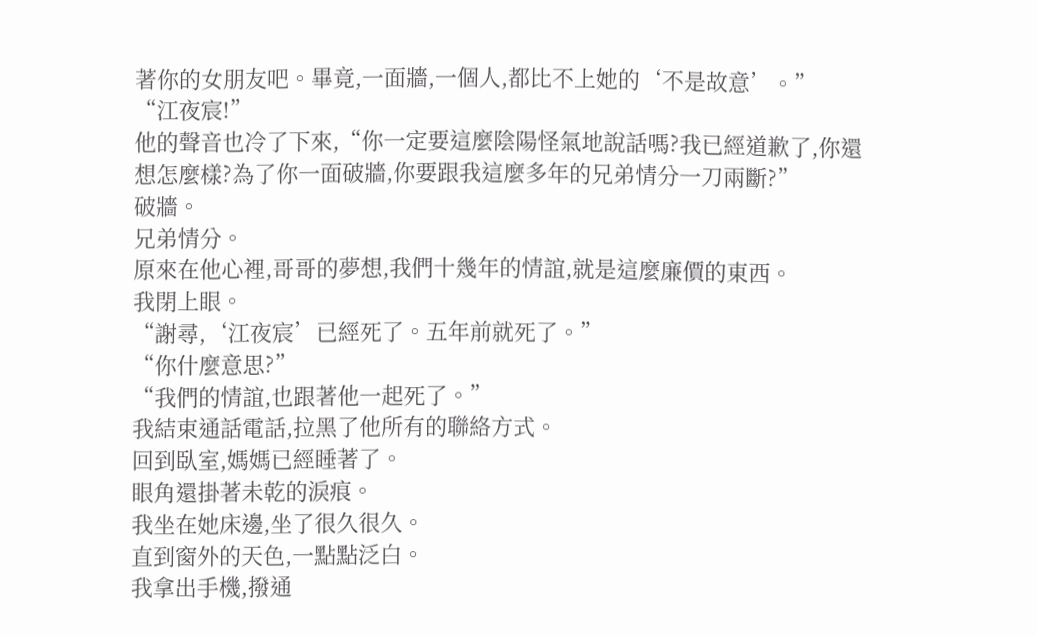著你的女朋友吧。畢竟,一面牆,一個人,都比不上她的‘不是故意’。”
“江夜宸!”
他的聲音也冷了下來,“你一定要這麼陰陽怪氣地說話嗎?我已經道歉了,你還想怎麼樣?為了你一面破牆,你要跟我這麼多年的兄弟情分一刀兩斷?”
破牆。
兄弟情分。
原來在他心裡,哥哥的夢想,我們十幾年的情誼,就是這麼廉價的東西。
我閉上眼。
“謝尋,‘江夜宸’已經死了。五年前就死了。”
“你什麼意思?”
“我們的情誼,也跟著他一起死了。”
我結束通話電話,拉黑了他所有的聯絡方式。
回到臥室,媽媽已經睡著了。
眼角還掛著未乾的淚痕。
我坐在她床邊,坐了很久很久。
直到窗外的天色,一點點泛白。
我拿出手機,撥通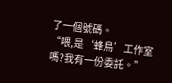了一個號碼。
“喂,是‘蜂鳥’工作室嗎?我有一份委託。”